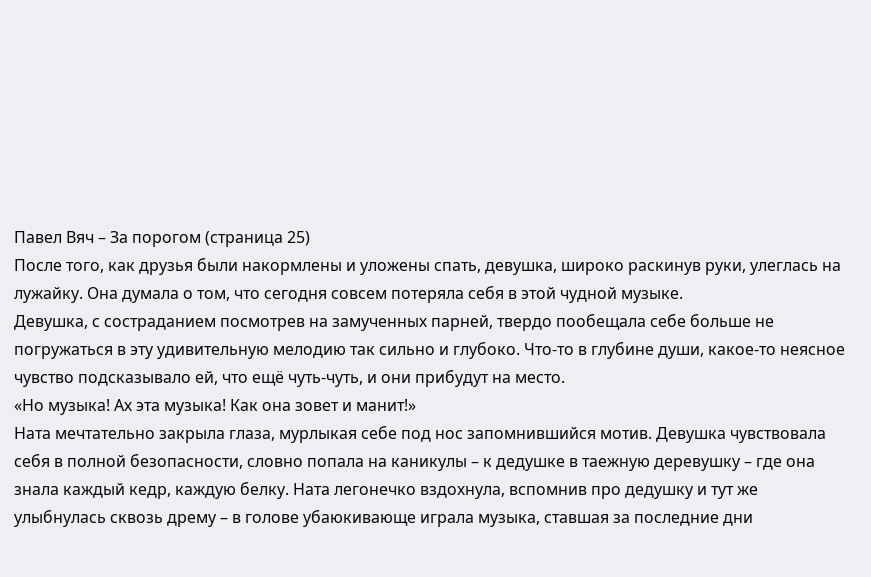Павел Вяч – За порогом (страница 25)
После того, как друзья были накормлены и уложены спать, девушка, широко раскинув руки, улеглась на лужайку. Она думала о том, что сегодня совсем потеряла себя в этой чудной музыке.
Девушка, с состраданием посмотрев на замученных парней, твердо пообещала себе больше не погружаться в эту удивительную мелодию так сильно и глубоко. Что-то в глубине души, какое-то неясное чувство подсказывало ей, что ещё чуть-чуть, и они прибудут на место.
«Но музыка! Ах эта музыка! Как она зовет и манит!»
Ната мечтательно закрыла глаза, мурлыкая себе под нос запомнившийся мотив. Девушка чувствовала себя в полной безопасности, словно попала на каникулы – к дедушке в таежную деревушку – где она знала каждый кедр, каждую белку. Ната легонечко вздохнула, вспомнив про дедушку и тут же улыбнулась сквозь дрему – в голове убаюкивающе играла музыка, ставшая за последние дни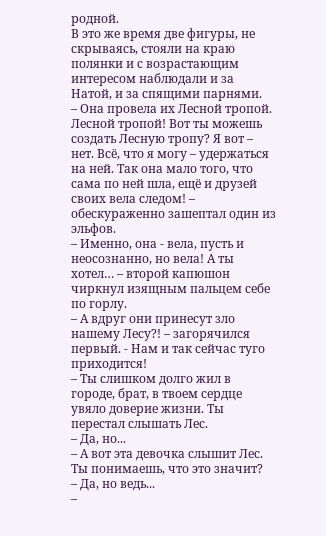родной.
В это же время две фигуры, не скрываясь, стояли на краю полянки и с возрастающим интересом наблюдали и за Натой, и за спящими парнями.
– Она провела их Лесной тропой. Лесной тропой! Вот ты можешь создать Лесную тропу? Я вот – нет. Всё, что я могу – удержаться на ней. Так она мало того, что сама по ней шла, ещё и друзей своих вела следом! – обескураженно зашептал один из эльфов.
– Именно, она - вела, пусть и неосознанно, но вела! А ты хотел… – второй капюшон чиркнул изящным пальцем себе по горлу.
– А вдруг они принесут зло нашему Лесу?! – загорячился первый. - Нам и так сейчас туго приходится!
– Ты слишком долго жил в городе, брат, в твоем сердце увяло доверие жизни. Ты перестал слышать Лес.
– Да, но...
– А вот эта девочка слышит Лес. Ты понимаешь, что это значит?
– Да, но ведь...
–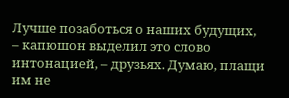Лучше позаботься о наших будущих, – капюшон выделил это слово интонацией, – друзьях. Думаю, плащи им не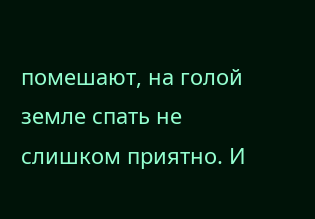помешают, на голой земле спать не слишком приятно. И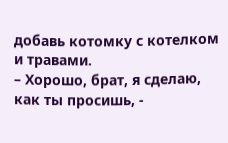добавь котомку с котелком и травами.
– Хорошо, брат, я сделаю, как ты просишь, -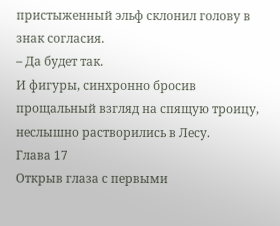пристыженный эльф склонил голову в знак согласия.
– Да будет так.
И фигуры, синхронно бросив прощальный взгляд на спящую троицу, неслышно растворились в Лесу.
Глава 17
Открыв глаза с первыми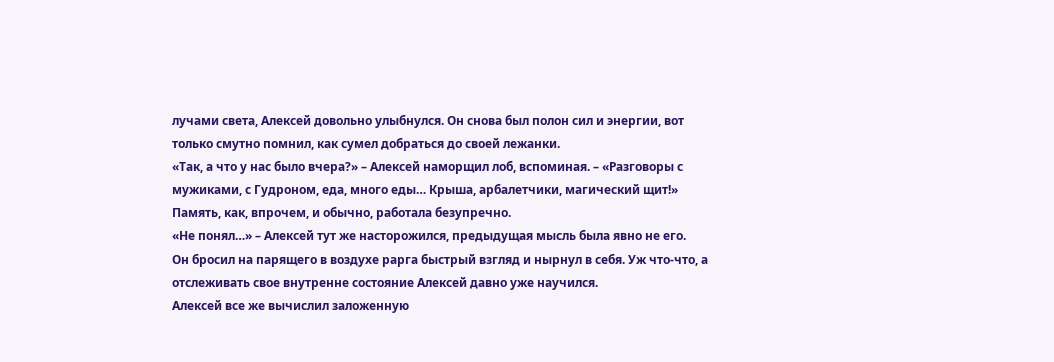лучами света, Алексей довольно улыбнулся. Он снова был полон сил и энергии, вот только смутно помнил, как сумел добраться до своей лежанки.
«Так, а что у нас было вчера?» – Алексей наморщил лоб, вспоминая. – «Разговоры с мужиками, с Гудроном, еда, много еды… Крыша, арбалетчики, магический щит!»
Память, как, впрочем, и обычно, работала безупречно.
«Не понял…» – Алексей тут же насторожился, предыдущая мысль была явно не его.
Он бросил на парящего в воздухе рарга быстрый взгляд и нырнул в себя. Уж что-что, а отслеживать свое внутренне состояние Алексей давно уже научился.
Алексей все же вычислил заложенную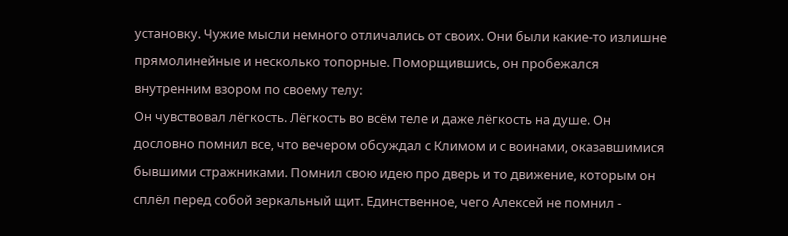установку. Чужие мысли немного отличались от своих. Они были какие-то излишне прямолинейные и несколько топорные. Поморщившись, он пробежался внутренним взором по своему телу:
Он чувствовал лёгкость. Лёгкость во всём теле и даже лёгкость на душе. Он дословно помнил все, что вечером обсуждал с Климом и с воинами, оказавшимися бывшими стражниками. Помнил свою идею про дверь и то движение, которым он сплёл перед собой зеркальный щит. Единственное, чего Алексей не помнил -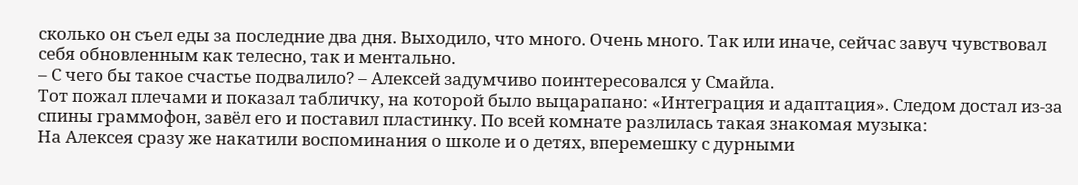сколько он съел еды за последние два дня. Выходило, что много. Очень много. Так или иначе, сейчас завуч чувствовал себя обновленным как телесно, так и ментально.
– С чего бы такое счастье подвалило? – Алексей задумчиво поинтересовался у Смайла.
Тот пожал плечами и показал табличку, на которой было выцарапано: «Интеграция и адаптация». Следом достал из-за спины граммофон, завёл его и поставил пластинку. По всей комнате разлилась такая знакомая музыка:
На Алексея сразу же накатили воспоминания о школе и о детях, вперемешку с дурными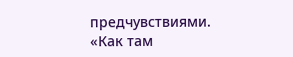предчувствиями.
«Как там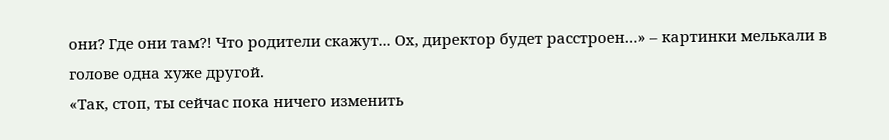они? Где они там?! Что родители скажут... Ох, директор будет расстроен…» – картинки мелькали в голове одна хуже другой.
«Так, стоп, ты сейчас пока ничего изменить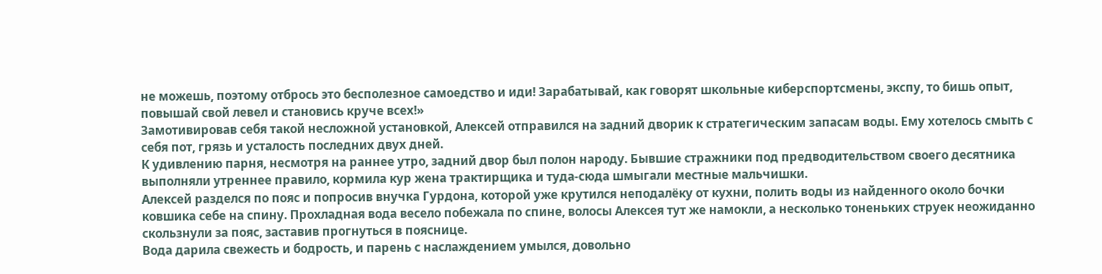не можешь, поэтому отбрось это бесполезное самоедство и иди! Зарабатывай, как говорят школьные киберспортсмены, экспу, то бишь опыт, повышай свой левел и становись круче всех!»
Замотивировав себя такой несложной установкой, Алексей отправился на задний дворик к стратегическим запасам воды. Ему хотелось смыть с себя пот, грязь и усталость последних двух дней.
К удивлению парня, несмотря на раннее утро, задний двор был полон народу. Бывшие стражники под предводительством своего десятника выполняли утреннее правило, кормила кур жена трактирщика и туда-сюда шмыгали местные мальчишки.
Алексей разделся по пояс и попросив внучка Гурдона, которой уже крутился неподалёку от кухни, полить воды из найденного около бочки ковшика себе на спину. Прохладная вода весело побежала по спине, волосы Алексея тут же намокли, а несколько тоненьких струек неожиданно скользнули за пояс, заставив прогнуться в пояснице.
Вода дарила свежесть и бодрость, и парень с наслаждением умылся, довольно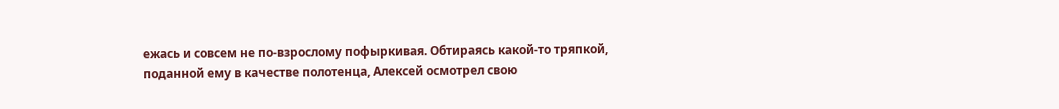ежась и совсем не по-взрослому пофыркивая. Обтираясь какой-то тряпкой, поданной ему в качестве полотенца, Алексей осмотрел свою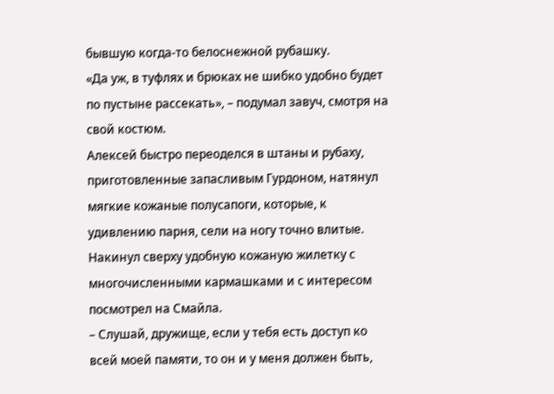бывшую когда-то белоснежной рубашку.
«Да уж, в туфлях и брюках не шибко удобно будет по пустыне рассекать», – подумал завуч, смотря на свой костюм.
Алексей быстро переоделся в штаны и рубаху, приготовленные запасливым Гурдоном, натянул мягкие кожаные полусапоги, которые, к удивлению парня, сели на ногу точно влитые. Накинул сверху удобную кожаную жилетку с многочисленными кармашками и с интересом посмотрел на Смайла.
– Слушай, дружище, если у тебя есть доступ ко всей моей памяти, то он и у меня должен быть,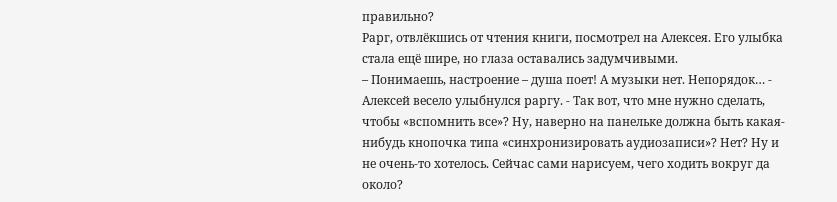правильно?
Рарг, отвлёкшись от чтения книги, посмотрел на Алексея. Его улыбка стала ещё шире, но глаза оставались задумчивыми.
– Понимаешь, настроение – душа поет! А музыки нет. Непорядок… - Алексей весело улыбнулся раргу. - Так вот, что мне нужно сделать, чтобы «вспомнить все»? Ну, наверно на панельке должна быть какая-нибудь кнопочка типа «синхронизировать аудиозаписи»? Нет? Ну и не очень-то хотелось. Сейчас сами нарисуем, чего ходить вокруг да около?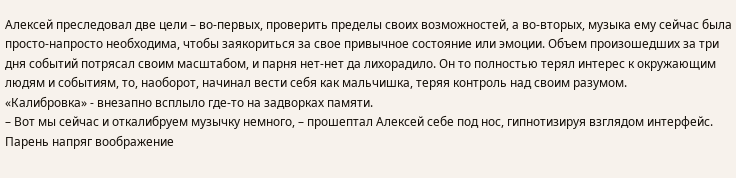Алексей преследовал две цели – во-первых, проверить пределы своих возможностей, а во-вторых, музыка ему сейчас была просто-напросто необходима, чтобы заякориться за свое привычное состояние или эмоции. Объем произошедших за три дня событий потрясал своим масштабом, и парня нет-нет да лихорадило. Он то полностью терял интерес к окружающим людям и событиям, то, наоборот, начинал вести себя как мальчишка, теряя контроль над своим разумом.
«Калибровка» - внезапно всплыло где-то на задворках памяти.
– Вот мы сейчас и откалибруем музычку немного, – прошептал Алексей себе под нос, гипнотизируя взглядом интерфейс.
Парень напряг воображение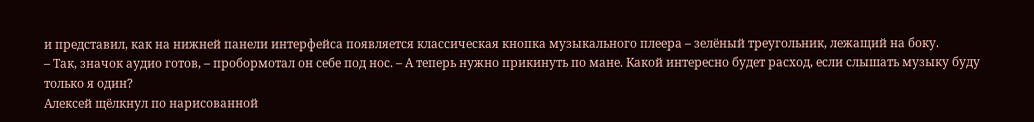и представил, как на нижней панели интерфейса появляется классическая кнопка музыкального плеера – зелёный треугольник, лежащий на боку.
– Так, значок аудио готов, – пробормотал он себе под нос. – А теперь нужно прикинуть по мане. Какой интересно будет расход, если слышать музыку буду только я один?
Алексей щёлкнул по нарисованной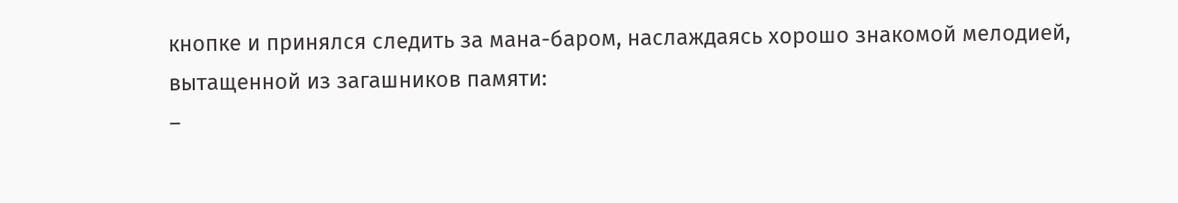кнопке и принялся следить за мана-баром, наслаждаясь хорошо знакомой мелодией, вытащенной из загашников памяти:
–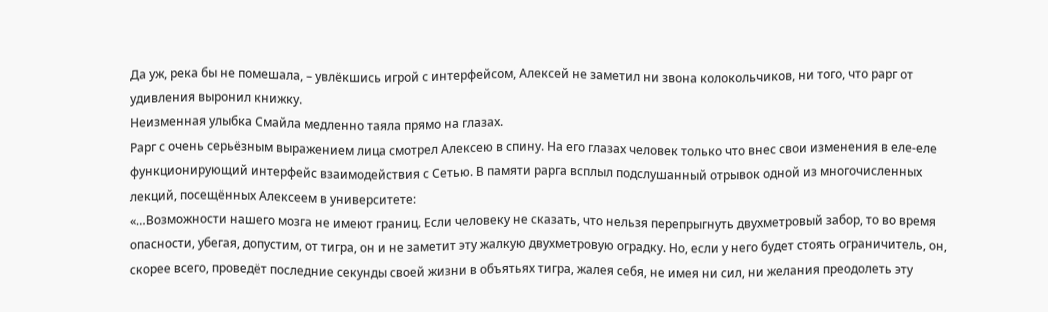Да уж, река бы не помешала, – увлёкшись игрой с интерфейсом, Алексей не заметил ни звона колокольчиков, ни того, что рарг от удивления выронил книжку.
Неизменная улыбка Смайла медленно таяла прямо на глазах.
Рарг с очень серьёзным выражением лица смотрел Алексею в спину. На его глазах человек только что внес свои изменения в еле-еле функционирующий интерфейс взаимодействия с Сетью. В памяти рарга всплыл подслушанный отрывок одной из многочисленных лекций, посещённых Алексеем в университете:
«…Возможности нашего мозга не имеют границ. Если человеку не сказать, что нельзя перепрыгнуть двухметровый забор, то во время опасности, убегая, допустим, от тигра, он и не заметит эту жалкую двухметровую оградку. Но, если у него будет стоять ограничитель, он, скорее всего, проведёт последние секунды своей жизни в объятьях тигра, жалея себя, не имея ни сил, ни желания преодолеть эту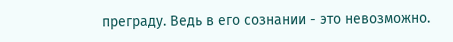преграду. Ведь в его сознании - это невозможно.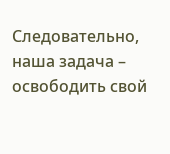Следовательно, наша задача – освободить свой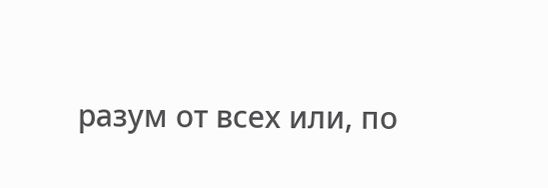разум от всех или, по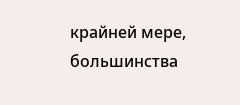крайней мере, большинства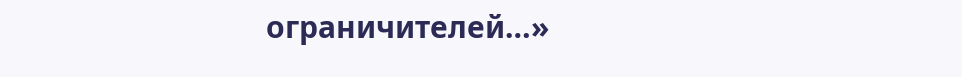ограничителей…»